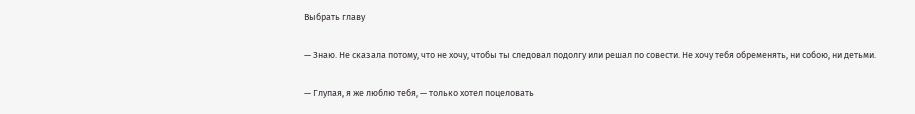Выбрать главу

— Знаю. Не сказала потому, что не хочу, чтобы ты следовал подолгу или решал по совести. Не хочу тебя обременять, ни собою, ни детьми.

— Глупая, я же люблю тебя, — только хотел поцеловать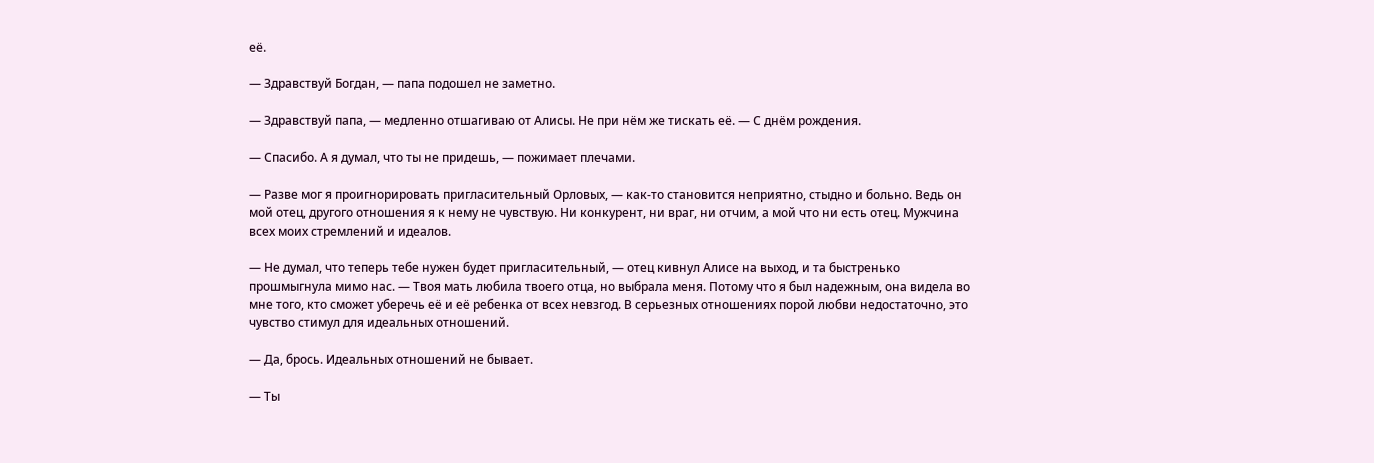её.

— Здравствуй Богдан, — папа подошел не заметно.

— Здравствуй папа, — медленно отшагиваю от Алисы. Не при нём же тискать её. — С днём рождения.

— Спасибо. А я думал, что ты не придешь, — пожимает плечами.

— Разве мог я проигнорировать пригласительный Орловых, — как-то становится неприятно, стыдно и больно. Ведь он мой отец, другого отношения я к нему не чувствую. Ни конкурент, ни враг, ни отчим, а мой что ни есть отец. Мужчина всех моих стремлений и идеалов.

— Не думал, что теперь тебе нужен будет пригласительный, — отец кивнул Алисе на выход, и та быстренько прошмыгнула мимо нас. — Твоя мать любила твоего отца, но выбрала меня. Потому что я был надежным, она видела во мне того, кто сможет уберечь её и её ребенка от всех невзгод. В серьезных отношениях порой любви недостаточно, это чувство стимул для идеальных отношений.

— Да, брось. Идеальных отношений не бывает.

— Ты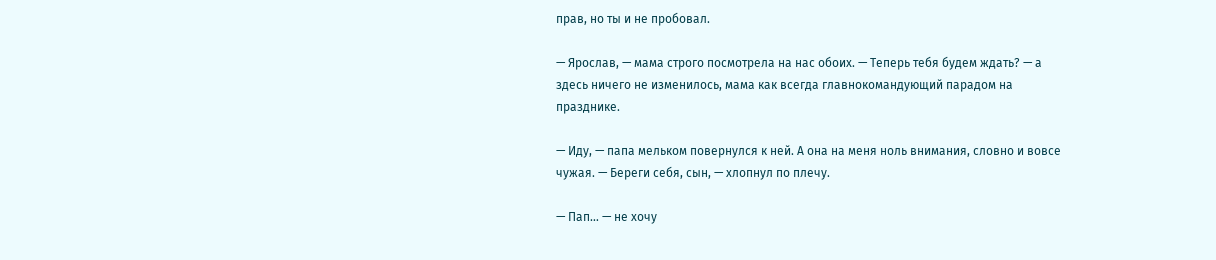прав, но ты и не пробовал.

— Ярослав, — мама строго посмотрела на нас обоих. — Теперь тебя будем ждать? — а здесь ничего не изменилось, мама как всегда главнокомандующий парадом на празднике.

— Иду, — папа мельком повернулся к ней. А она на меня ноль внимания, словно и вовсе чужая. — Береги себя, сын, — хлопнул по плечу.

— Пап… — не хочу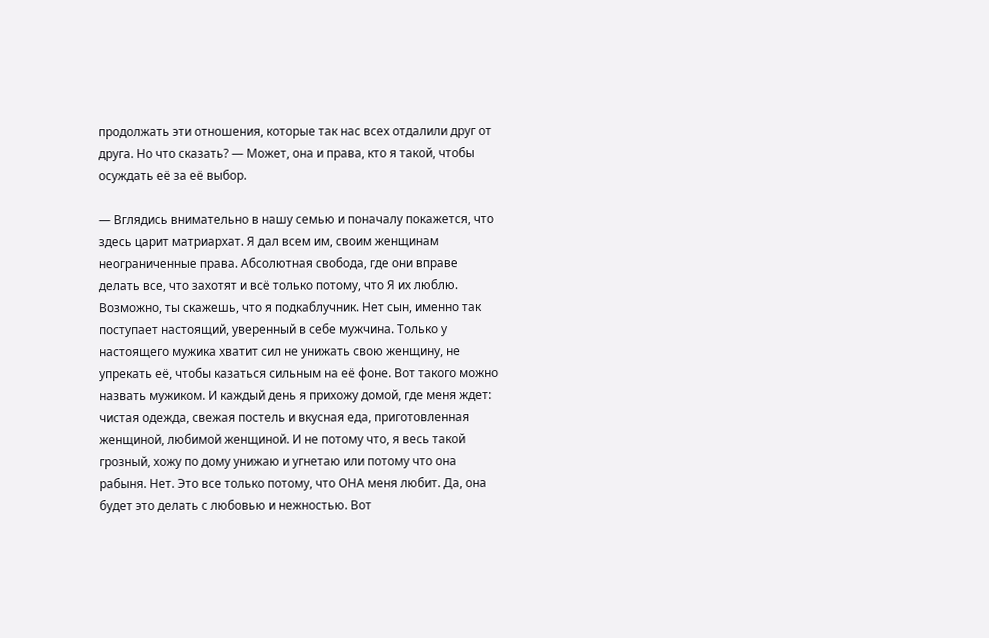продолжать эти отношения, которые так нас всех отдалили друг от друга. Но что сказать? — Может, она и права, кто я такой, чтобы осуждать её за её выбор.

— Вглядись внимательно в нашу семью и поначалу покажется, что здесь царит матриархат. Я дал всем им, своим женщинам неограниченные права. Абсолютная свобода, где они вправе делать все, что захотят и всё только потому, что Я их люблю. Возможно, ты скажешь, что я подкаблучник. Нет сын, именно так поступает настоящий, уверенный в себе мужчина. Только у настоящего мужика хватит сил не унижать свою женщину, не упрекать её, чтобы казаться сильным на её фоне. Вот такого можно назвать мужиком. И каждый день я прихожу домой, где меня ждет: чистая одежда, свежая постель и вкусная еда, приготовленная женщиной, любимой женщиной. И не потому что, я весь такой грозный, хожу по дому унижаю и угнетаю или потому что она рабыня. Нет. Это все только потому, что ОНА меня любит. Да, она будет это делать с любовью и нежностью. Вот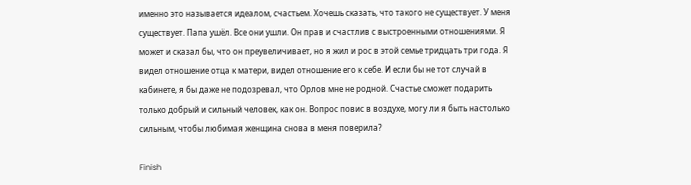именно это называется идеалом, счастьем. Хочешь сказать, что такого не существует. У меня существует. Папа ушёл. Все они ушли. Он прав и счастлив с выстроенными отношениями. Я может и сказал бы, что он преувеличивает, но я жил и рос в этой семье тридцать три года. Я видел отношение отца к матери, видел отношение его к себе. И если бы не тот случай в кабинете, я бы даже не подозревал, что Орлов мне не родной. Счастье сможет подарить только добрый и сильный человек, как он. Вопрос повис в воздухе, могу ли я быть настолько сильным, чтобы любимая женщина снова в меня поверила?

Finish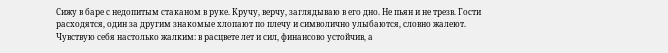Сижу в баре с недопитым стаканом в руке. Кручу, верчу, заглядываю в его дно. Не пьян и не трезв. Гости расходятся, один за другим знакомые хлопают по плечу и символично улыбаются, словно жалеют. Чувствую себя настолько жалким: в расцвете лет и сил, финансово устойчив, а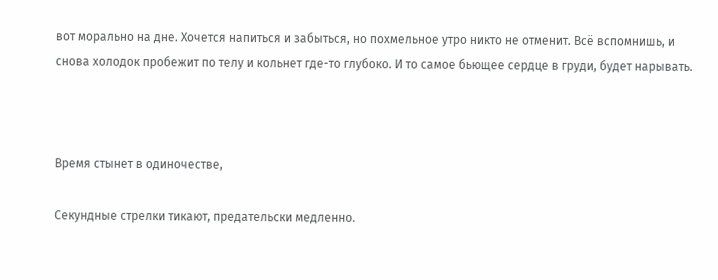вот морально на дне. Хочется напиться и забыться, но похмельное утро никто не отменит. Всё вспомнишь, и снова холодок пробежит по телу и кольнет где-то глубоко. И то самое бьющее сердце в груди, будет нарывать.



Время стынет в одиночестве,

Секундные стрелки тикают, предательски медленно.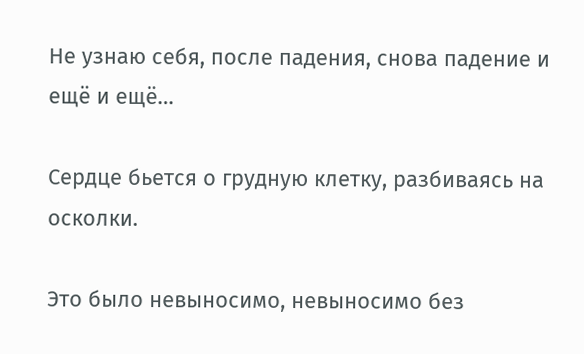Не узнаю себя, после падения, снова падение и ещё и ещё…

Сердце бьется о грудную клетку, разбиваясь на осколки.

Это было невыносимо, невыносимо без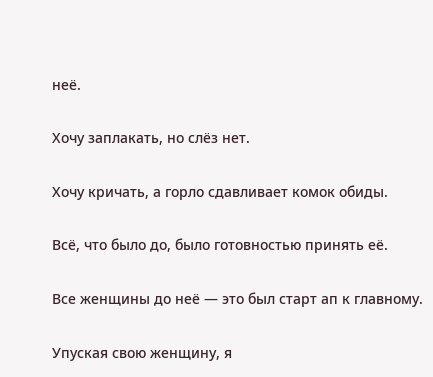неё.

Хочу заплакать, но слёз нет.

Хочу кричать, а горло сдавливает комок обиды.

Всё, что было до, было готовностью принять её.

Все женщины до неё — это был старт ап к главному.

Упуская свою женщину, я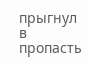прыгнул в пропасть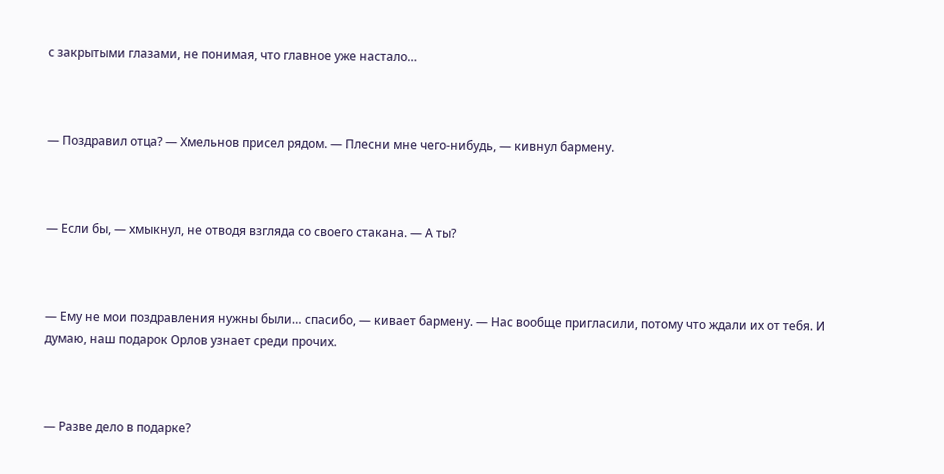с закрытыми глазами, не понимая, что главное уже настало…



— Поздравил отца? — Хмельнов присел рядом. — Плесни мне чего-нибудь, — кивнул бармену.



— Если бы, — хмыкнул, не отводя взгляда со своего стакана. — А ты?



— Ему не мои поздравления нужны были… спасибо, — кивает бармену. — Нас вообще пригласили, потому что ждали их от тебя. И думаю, наш подарок Орлов узнает среди прочих.



— Разве дело в подарке?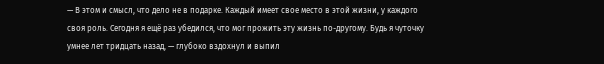— В этом и смысл, что дело не в подарке. Каждый имеет свое место в этой жизни, у каждого своя роль. Сегодня я ещё раз убедился, что мог прожить эту жизнь по-другому. Будь я чуточку умнее лет тридцать назад, — глубоко вздохнул и выпил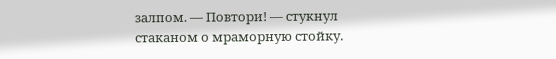залпом. — Повтори! — стукнул стаканом о мраморную стойку.